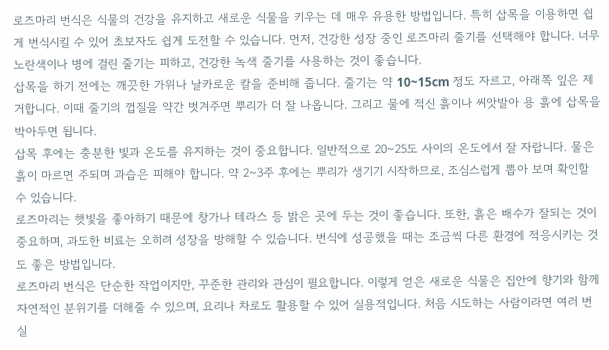로즈마리 번식은 식물의 건강을 유지하고 새로운 식물을 키우는 데 매우 유용한 방법입니다. 특히 삽목을 이용하면 쉽게 번식시킬 수 있어 초보자도 쉽게 도전할 수 있습니다. 먼저, 건강한 성장 중인 로즈마리 줄기를 선택해야 합니다. 너무 노란색이나 병에 걸린 줄기는 피하고, 건강한 녹색 줄기를 사용하는 것이 좋습니다.
삽목을 하기 전에는 깨끗한 가위나 날카로운 칼을 준비해 줍니다. 줄기는 약 10~15cm 정도 자르고, 아래쪽 잎은 제거합니다. 이때 줄기의 껍질을 약간 벗겨주면 뿌리가 더 잘 나옵니다. 그리고 물에 적신 흙이나 씨앗발아 용 흙에 삽목을 박아두면 됩니다.
삽목 후에는 충분한 빛과 온도를 유지하는 것이 중요합니다. 일반적으로 20~25도 사이의 온도에서 잘 자랍니다. 물은 흙이 마르면 주되며 과습은 피해야 합니다. 약 2~3주 후에는 뿌리가 생기기 시작하므로, 조심스럽게 뽑아 보며 확인할 수 있습니다.
로즈마리는 햇빛을 좋아하기 때문에 창가나 테라스 등 밝은 곳에 두는 것이 좋습니다. 또한, 흙은 배수가 잘되는 것이 중요하며, 과도한 비료는 오히려 성장을 방해할 수 있습니다. 번식에 성공했을 때는 조금씩 다른 환경에 적응시키는 것도 좋은 방법입니다.
로즈마리 번식은 단순한 작업이지만, 꾸준한 관리와 관심이 필요합니다. 이렇게 얻은 새로운 식물은 집안에 향기와 함께 자연적인 분위기를 더해줄 수 있으며, 요리나 차로도 활용할 수 있어 실용적입니다. 처음 시도하는 사람이라면 여러 번 실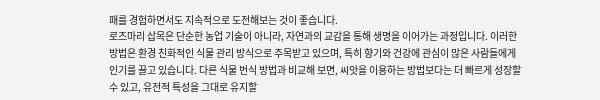패를 경험하면서도 지속적으로 도전해보는 것이 좋습니다.
로즈마리 삽목은 단순한 농업 기술이 아니라, 자연과의 교감을 통해 생명을 이어가는 과정입니다. 이러한 방법은 환경 친화적인 식물 관리 방식으로 주목받고 있으며, 특히 향기와 건강에 관심이 많은 사람들에게 인기를 끌고 있습니다. 다른 식물 번식 방법과 비교해 보면, 씨앗을 이용하는 방법보다는 더 빠르게 성장할 수 있고, 유전적 특성을 그대로 유지할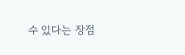수 있다는 장점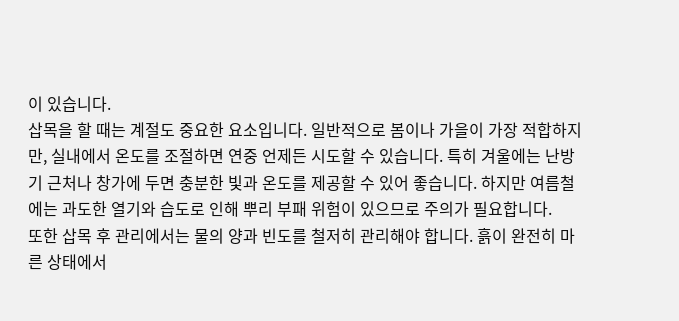이 있습니다.
삽목을 할 때는 계절도 중요한 요소입니다. 일반적으로 봄이나 가을이 가장 적합하지만, 실내에서 온도를 조절하면 연중 언제든 시도할 수 있습니다. 특히 겨울에는 난방기 근처나 창가에 두면 충분한 빛과 온도를 제공할 수 있어 좋습니다. 하지만 여름철에는 과도한 열기와 습도로 인해 뿌리 부패 위험이 있으므로 주의가 필요합니다.
또한 삽목 후 관리에서는 물의 양과 빈도를 철저히 관리해야 합니다. 흙이 완전히 마른 상태에서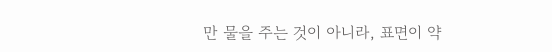만 물을 주는 것이 아니라, 표면이 약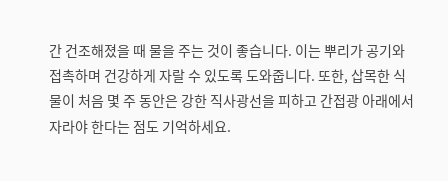간 건조해졌을 때 물을 주는 것이 좋습니다. 이는 뿌리가 공기와 접촉하며 건강하게 자랄 수 있도록 도와줍니다. 또한, 삽목한 식물이 처음 몇 주 동안은 강한 직사광선을 피하고 간접광 아래에서 자라야 한다는 점도 기억하세요.